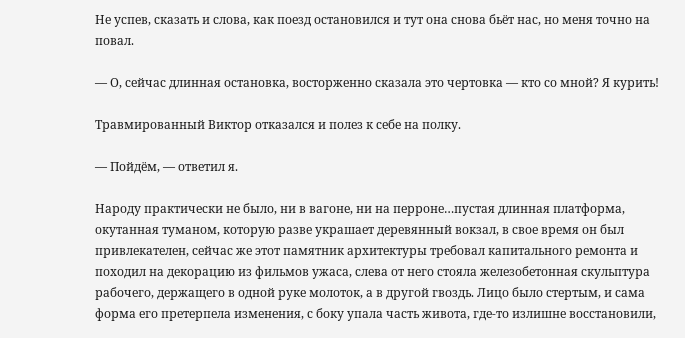Не успев, сказать и слова, как поезд остановился и тут она снова бьёт нас, но меня точно на повал.

— О, сейчас длинная остановка, восторженно сказала это чертовка — кто со мной? Я курить!

Травмированный Виктор отказался и полез к себе на полку.

— Пойдём, — ответил я.

Народу практически не было, ни в вагоне, ни на перроне…пустая длинная платформа, окутанная туманом, которую разве украшает деревянный вокзал, в свое время он был привлекателен, сейчас же этот памятник архитектуры требовал капитального ремонта и походил на декорацию из фильмов ужаса, слева от него стояла железобетонная скульптура рабочего, держащего в одной руке молоток, а в другой гвоздь. Лицо было стертым, и сама форма его претерпела изменения, с боку упала часть живота, где-то излишне восстановили,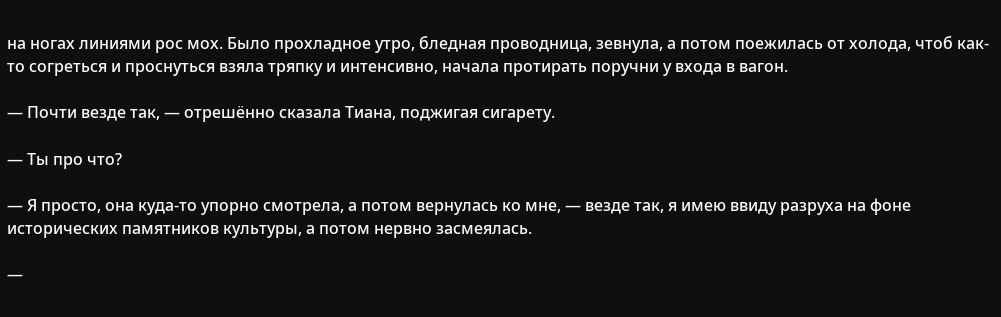на ногах линиями рос мох. Было прохладное утро, бледная проводница, зевнула, а потом поежилась от холода, чтоб как-то согреться и проснуться взяла тряпку и интенсивно, начала протирать поручни у входа в вагон.

— Почти везде так, — отрешённо сказала Тиана, поджигая сигарету.

— Ты про что?

— Я просто, она куда-то упорно смотрела, а потом вернулась ко мне, — везде так, я имею ввиду разруха на фоне исторических памятников культуры, а потом нервно засмеялась.

—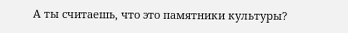А ты считаешь, что это памятники культуры?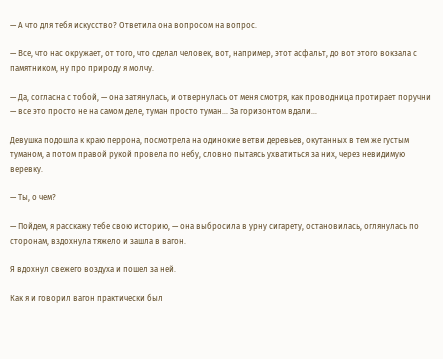— А что для тебя искусство? Ответила она вопросом на вопрос.

— Все, что нас окружает, от того, что сделал человек, вот, например, этот асфальт, до вот этого вокзала с памятником, ну про природу я молчу.

— Да, согласна с тобой, — она затянулась, и отвернулась от меня смотря, как проводница протирает поручни — все это просто не на самом деле, туман просто туман… За горизонтом вдали…

Девушка подошла к краю перрона, посмотрела на одинокие ветви деревьев, окутанных в тем же густым туманом, а потом правой рукой провела по небу, словно пытаясь ухватиться за них, через невидимую веревку.

— Ты, о чем?

— Пойдем, я расскажу тебе свою историю, — она выбросила в урну сигарету, остановилась, оглянулась по сторонам, вздохнула тяжело и зашла в вагон.

Я вдохнул свежего воздуха и пошел за ней.

Как я и говорил вагон практически был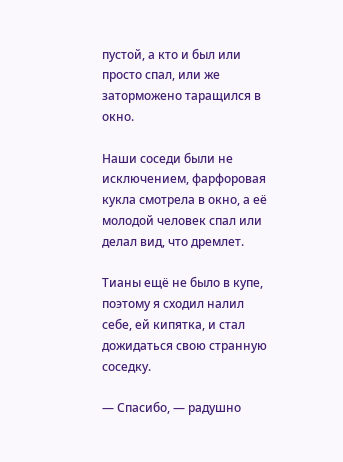пустой, а кто и был или просто спал, или же заторможено таращился в окно.

Наши соседи были не исключением, фарфоровая кукла смотрела в окно, а её молодой человек спал или делал вид, что дремлет.

Тианы ещё не было в купе, поэтому я сходил налил себе, ей кипятка, и стал дожидаться свою странную соседку.

— Спасибо, — радушно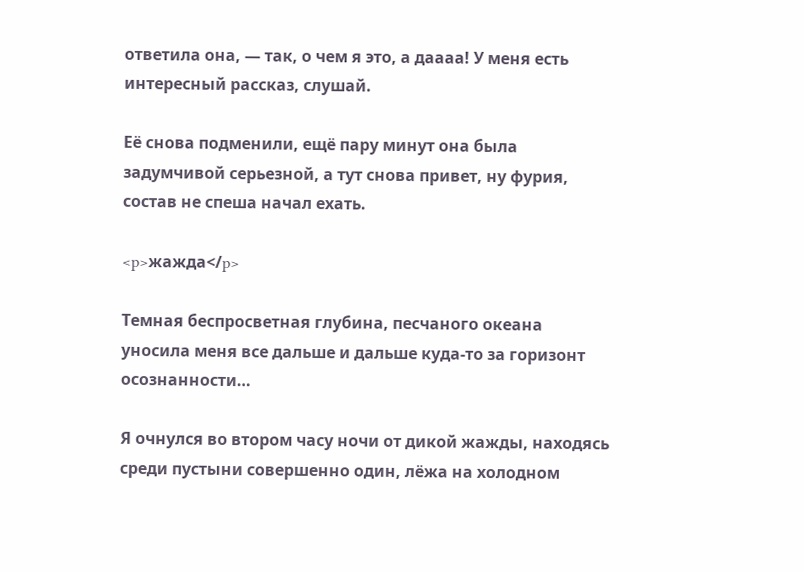ответила она, — так, о чем я это, а даааа! У меня есть интересный рассказ, слушай.

Её снова подменили, ещё пару минут она была задумчивой серьезной, а тут снова привет, ну фурия, состав не спеша начал ехать.

<p>жажда</p>

Темная беспросветная глубина, песчаного океана уносила меня все дальше и дальше куда-то за горизонт осознанности…

Я очнулся во втором часу ночи от дикой жажды, находясь среди пустыни совершенно один, лёжа на холодном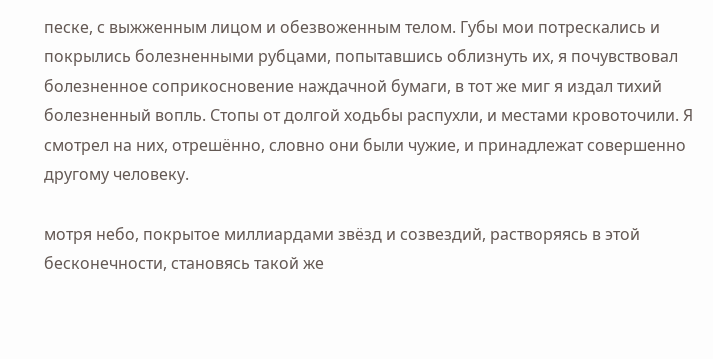песке, с выжженным лицом и обезвоженным телом. Губы мои потрескались и покрылись болезненными рубцами, попытавшись облизнуть их, я почувствовал болезненное соприкосновение наждачной бумаги, в тот же миг я издал тихий болезненный вопль. Стопы от долгой ходьбы распухли, и местами кровоточили. Я смотрел на них, отрешённо, словно они были чужие, и принадлежат совершенно другому человеку.

мотря небо, покрытое миллиардами звёзд и созвездий, растворяясь в этой бесконечности, становясь такой же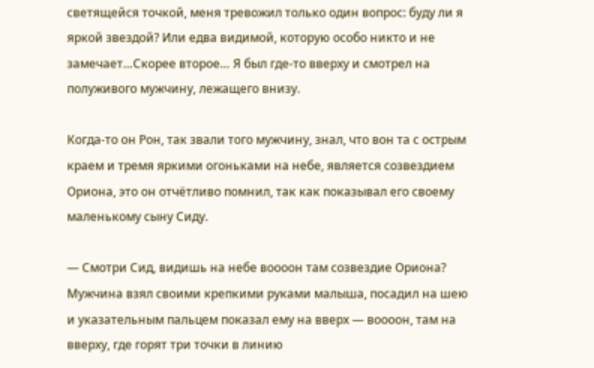светящейся точкой, меня тревожил только один вопрос: буду ли я яркой звездой? Или едва видимой, которую особо никто и не замечает…Скорее второе… Я был где-то вверху и смотрел на полуживого мужчину, лежащего внизу.

Когда-то он Рон, так звали того мужчину, знал, что вон та с острым краем и тремя яркими огоньками на небе, является созвездием Ориона, это он отчётливо помнил, так как показывал его своему маленькому сыну Сиду.

— Смотри Сид, видишь на небе воооон там созвездие Ориона? Мужчина взял своими крепкими руками малыша, посадил на шею и указательным пальцем показал ему на вверх — воооон, там на вверху, где горят три точки в линию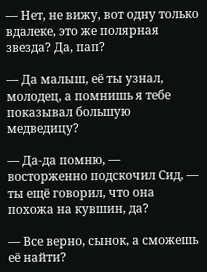— Нет, не вижу, вот одну только вдалеке, это же полярная звезда? Да, пап?

— Да малыш, её ты узнал, молодец, а помнишь я тебе показывал большую медведицу?

— Да-да помню, — восторженно подскочил Сид, — ты ещё говорил, что она похожа на кувшин, да?

— Все верно, сынок, а сможешь её найти?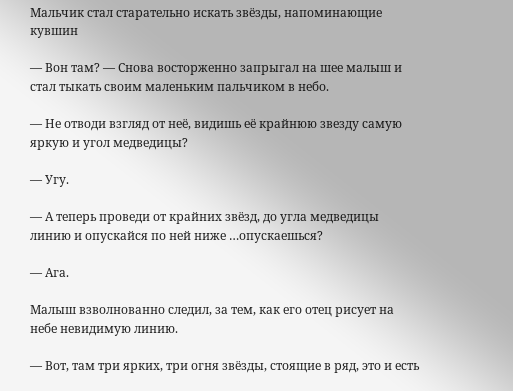Мальчик стал старательно искать звёзды, напоминающие кувшин

— Вон там? — Снова восторженно запрыгал на шее малыш и стал тыкать своим маленьким пальчиком в небо.

— Не отводи взгляд от неё, видишь её крайнюю звезду самую яркую и угол медведицы?

— Угу.

— А теперь проведи от крайних звёзд, до угла медведицы линию и опускайся по ней ниже …опускаешься?

— Ага.

Малыш взволнованно следил, за тем, как его отец рисует на небе невидимую линию.

— Вот, там три ярких, три огня звёзды, стоящие в ряд, это и есть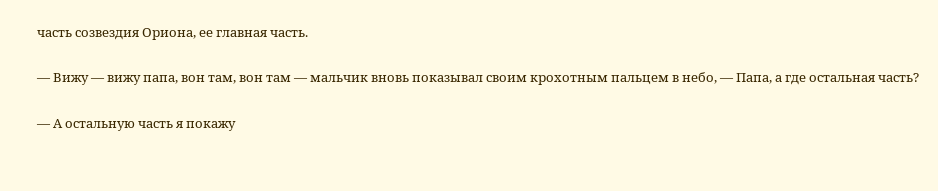часть созвездия Ориона, ее главная часть.

— Вижу — вижу папа, вон там, вон там — мальчик вновь показывал своим крохотным пальцем в небо, — Папа, а где остальная часть?

— А остальную часть я покажу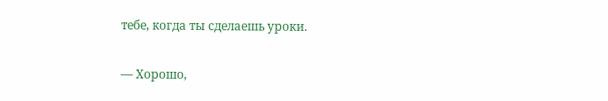тебе, когда ты сделаешь уроки.

— Хорошо,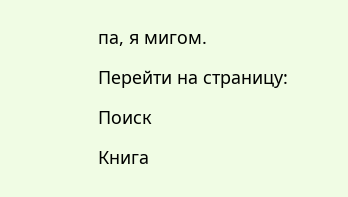па, я мигом.

Перейти на страницу:

Поиск

Книга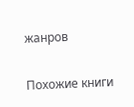жанров

Похожие книги